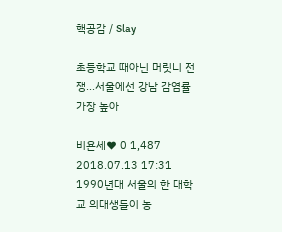핵공감 / Slay

초등학교 때아닌 머릿니 전쟁...서울에선 강남 감염률 가장 높아

비욘세♥ 0 1,487 2018.07.13 17:31
1990년대 서울의 한 대학교 의대생들이 농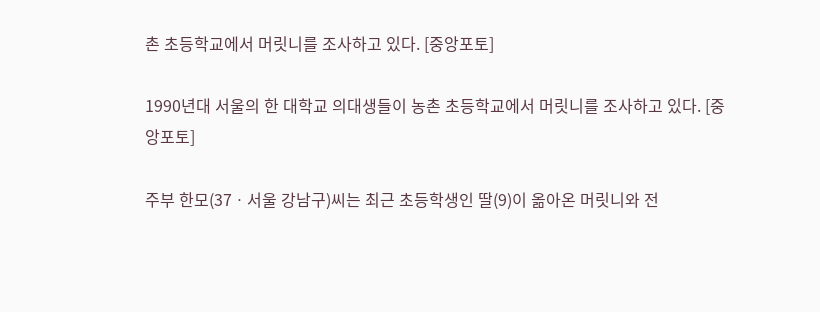촌 초등학교에서 머릿니를 조사하고 있다. [중앙포토]

1990년대 서울의 한 대학교 의대생들이 농촌 초등학교에서 머릿니를 조사하고 있다. [중앙포토]

주부 한모(37ㆍ서울 강남구)씨는 최근 초등학생인 딸(9)이 옮아온 머릿니와 전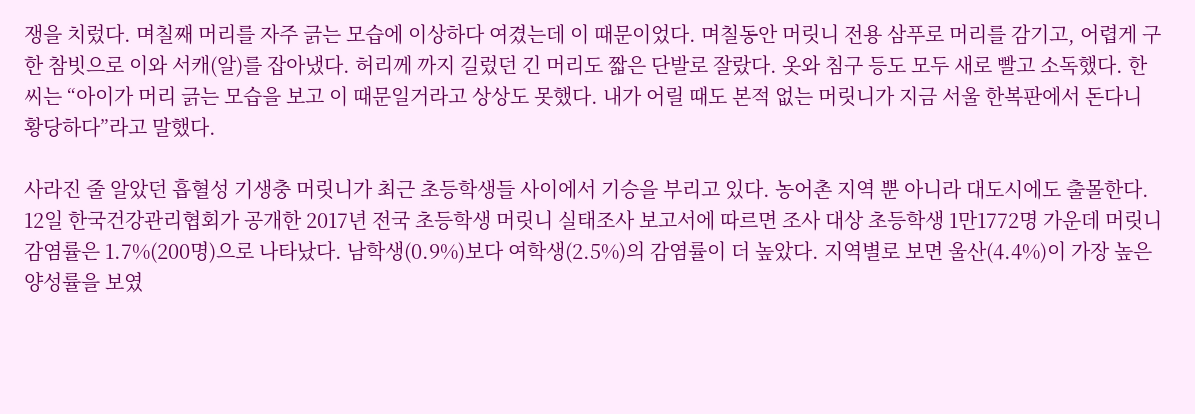쟁을 치렀다. 며칠째 머리를 자주 긁는 모습에 이상하다 여겼는데 이 때문이었다. 며칠동안 머릿니 전용 삼푸로 머리를 감기고, 어렵게 구한 참빗으로 이와 서캐(알)를 잡아냈다. 허리께 까지 길렀던 긴 머리도 짧은 단발로 잘랐다. 옷와 침구 등도 모두 새로 빨고 소독했다. 한씨는 “아이가 머리 긁는 모습을 보고 이 때문일거라고 상상도 못했다. 내가 어릴 때도 본적 없는 머릿니가 지금 서울 한복판에서 돈다니 황당하다”라고 말했다.

사라진 줄 알았던 흡혈성 기생충 머릿니가 최근 초등학생들 사이에서 기승을 부리고 있다. 농어촌 지역 뿐 아니라 대도시에도 출몰한다. 12일 한국건강관리협회가 공개한 2017년 전국 초등학생 머릿니 실태조사 보고서에 따르면 조사 대상 초등학생 1만1772명 가운데 머릿니 감염률은 1.7%(200명)으로 나타났다. 남학생(0.9%)보다 여학생(2.5%)의 감염률이 더 높았다. 지역별로 보면 울산(4.4%)이 가장 높은 양성률을 보였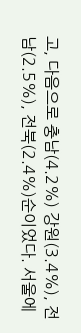고, 다음으로 충남(4.2%) 강원(3.4%), 전남(2.5%), 전북(2.4%)순이었다. 서울에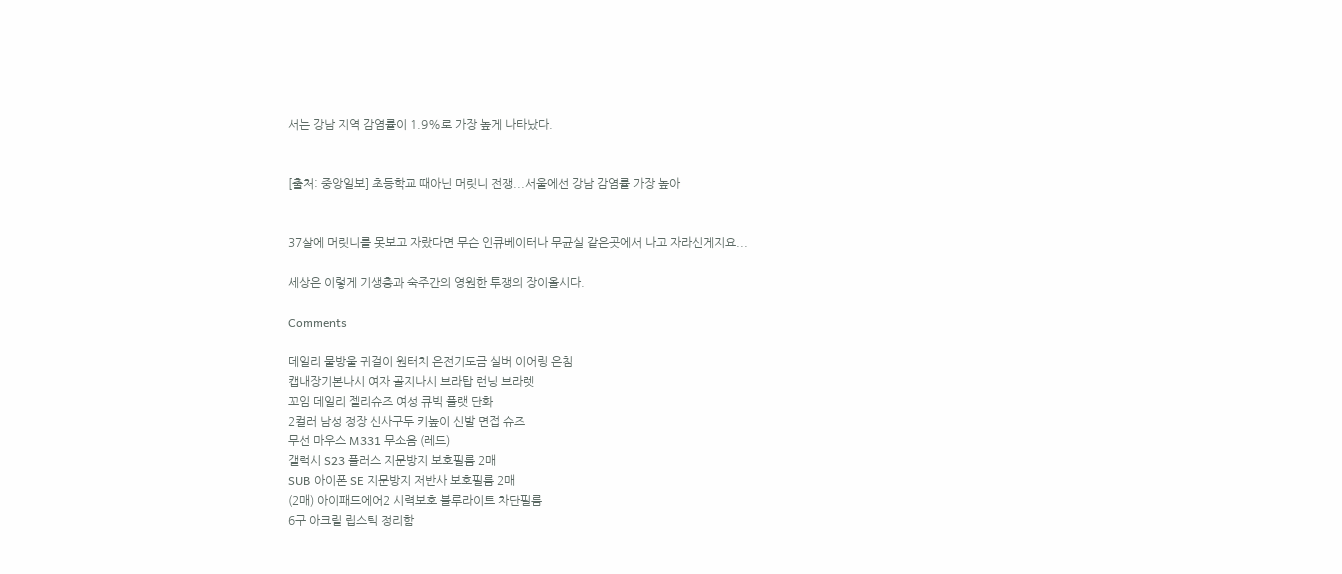서는 강남 지역 감염률이 1.9%로 가장 높게 나타났다.


[출처: 중앙일보] 초등학교 때아닌 머릿니 전쟁...서울에선 강남 감염률 가장 높아


37살에 머릿니를 못보고 자랐다면 무슨 인큐베이터나 무균실 같은곳에서 나고 자라신게지요...

세상은 이렇게 기생충과 숙주간의 영원한 투쟁의 장이올시다.

Comments

데일리 물방울 귀걸이 원터치 은전기도금 실버 이어링 은침
캡내장기본나시 여자 골지나시 브라탑 런닝 브라렛
꼬임 데일리 젤리슈즈 여성 큐빅 플랫 단화
2컬러 남성 정장 신사구두 키높이 신발 면접 슈즈
무선 마우스 M331 무소음 (레드)
갤럭시 S23 플러스 지문방지 보호필름 2매
SUB 아이폰 SE 지문방지 저반사 보호필름 2매
(2매) 아이패드에어2 시력보호 블루라이트 차단필름
6구 아크릴 립스틱 정리함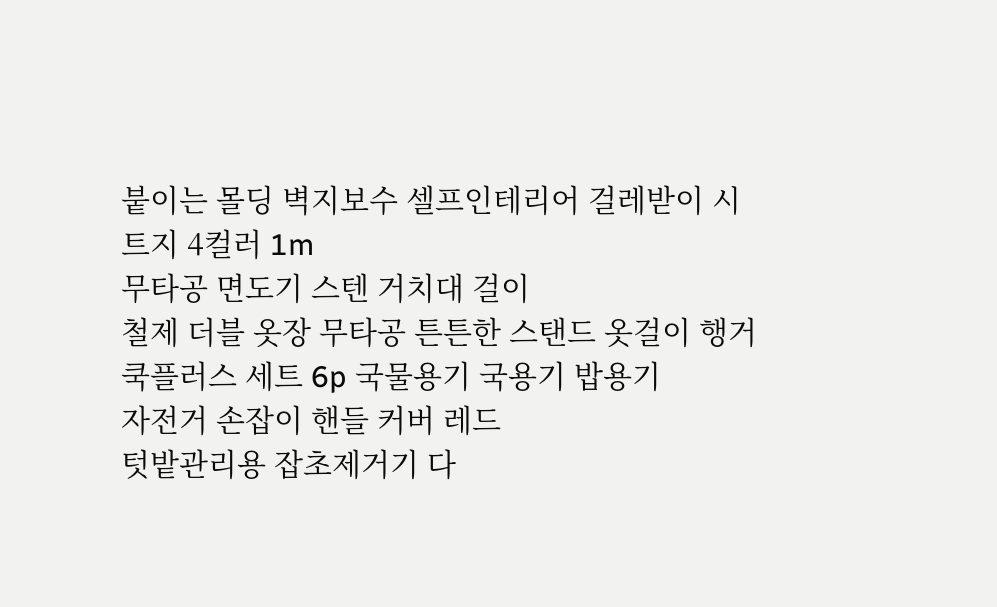붙이는 몰딩 벽지보수 셀프인테리어 걸레받이 시트지 4컬러 1m
무타공 면도기 스텐 거치대 걸이
철제 더블 옷장 무타공 튼튼한 스탠드 옷걸이 행거
쿡플러스 세트 6p 국물용기 국용기 밥용기
자전거 손잡이 핸들 커버 레드
텃밭관리용 잡초제거기 다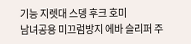기능 지렛대 스뎅 후크 호미
남녀공용 미끄럼방지 에바 슬리퍼 주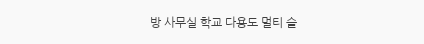방 사무실 학교 다용도 멀티 슬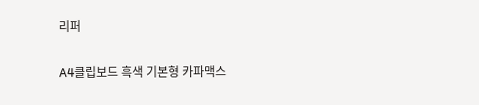리퍼

A4클립보드 흑색 기본형 카파맥스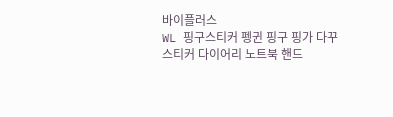바이플러스
WL 핑구스티커 펭귄 핑구 핑가 다꾸 스티커 다이어리 노트북 핸드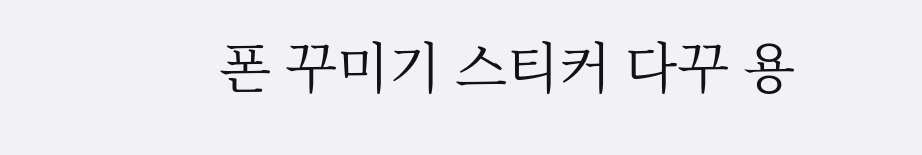폰 꾸미기 스티커 다꾸 용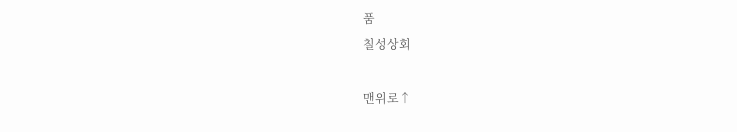품
칠성상회

맨위로↑